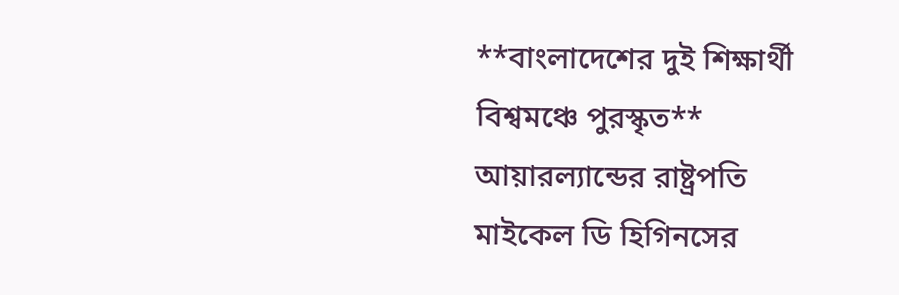**বাংলাদেশের দুই শিক্ষার্থী বিশ্বমঞ্চে পুরস্কৃত**
আয়ারল্যান্ডের রাষ্ট্রপতি মাইকেল ডি হিগিনসের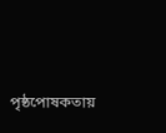পৃষ্ঠপোষকতায়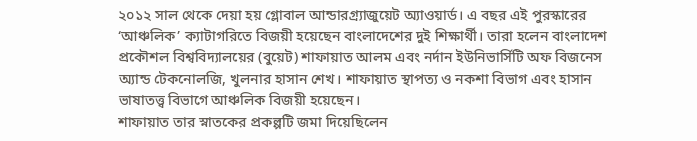২০১২ সাল থেকে দেয়া হয় গ্লোবাল আন্ডারগ্র্যাজুয়েট অ্যাওয়ার্ড। এ বছর এই পুরস্কারের ‘আঞ্চলিক’ ক্যাটাগরিতে বিজয়ী হয়েছেন বাংলাদেশের দুই শিক্ষার্থী। তারা হলেন বাংলাদেশ প্রকৌশল বিশ্ববিদ্যালয়ের (বুয়েট) শাফায়াত আলম এবং নর্দান ইউনিভার্সিটি অফ বিজনেস অ্যান্ড টেকনোলজি, খুলনার হাসান শেখ। শাফায়াত স্থাপত্য ও নকশা বিভাগ এবং হাসান ভাষাতত্ত্ব বিভাগে আঞ্চলিক বিজয়ী হয়েছেন।
শাফায়াত তার স্নাতকের প্রকল্পটি জমা দিয়েছিলেন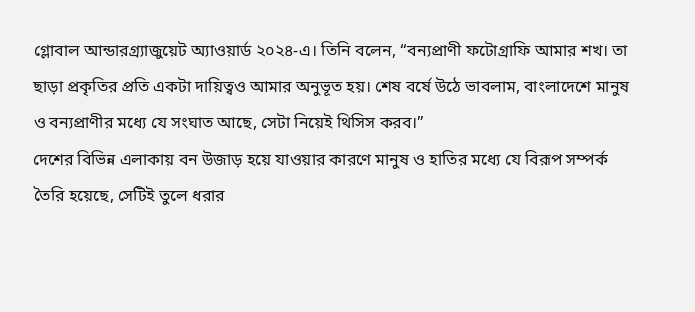গ্লোবাল আন্ডারগ্র্যাজুয়েট অ্যাওয়ার্ড ২০২৪-এ। তিনি বলেন, “বন্যপ্রাণী ফটোগ্রাফি আমার শখ। তা ছাড়া প্রকৃতির প্রতি একটা দায়িত্বও আমার অনুভূত হয়। শেষ বর্ষে উঠে ভাবলাম, বাংলাদেশে মানুষ ও বন্যপ্রাণীর মধ্যে যে সংঘাত আছে, সেটা নিয়েই থিসিস করব।”
দেশের বিভিন্ন এলাকায় বন উজাড় হয়ে যাওয়ার কারণে মানুষ ও হাতির মধ্যে যে বিরূপ সম্পর্ক তৈরি হয়েছে, সেটিই তুলে ধরার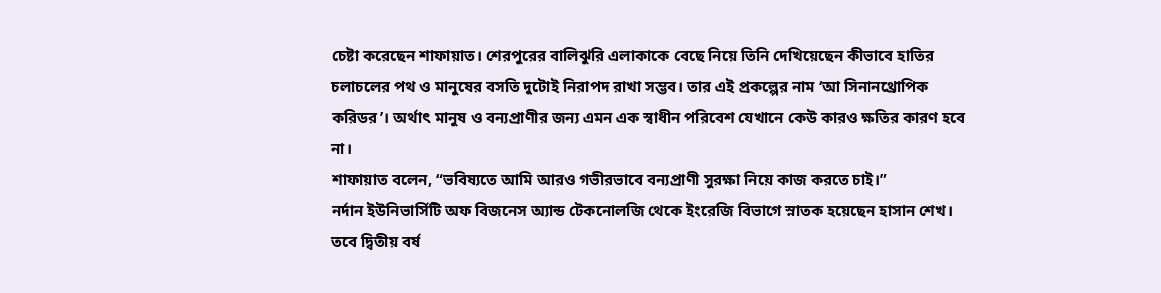চেষ্টা করেছেন শাফায়াত। শেরপুরের বালিঝুরি এলাকাকে বেছে নিয়ে তিনি দেখিয়েছেন কীভাবে হাতির চলাচলের পথ ও মানুষের বসতি দুটোই নিরাপদ রাখা সম্ভব। তার এই প্রকল্পের নাম ‘আ সিনানথ্রোপিক করিডর’। অর্থাৎ মানুষ ও বন্যপ্রাণীর জন্য এমন এক স্বাধীন পরিবেশ যেখানে কেউ কারও ক্ষতির কারণ হবে না।
শাফায়াত বলেন, “ভবিষ্যতে আমি আরও গভীরভাবে বন্যপ্রাণী সুরক্ষা নিয়ে কাজ করতে চাই।”
নর্দান ইউনিভার্সিটি অফ বিজনেস অ্যান্ড টেকনোলজি থেকে ইংরেজি বিভাগে স্নাতক হয়েছেন হাসান শেখ। তবে দ্বিতীয় বর্ষ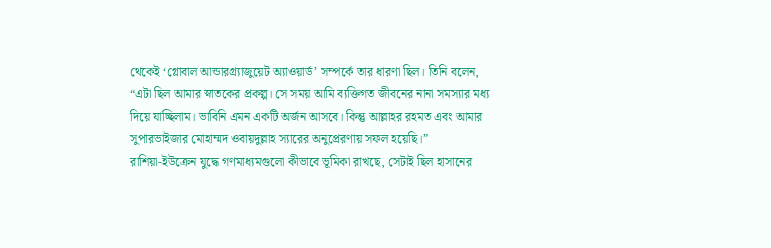থেকেই ‘গ্লোবাল আন্ডারগ্র্যাজুয়েট অ্যাওয়ার্ড’ সম্পর্কে তার ধারণা ছিল। তিনি বলেন, “এটা ছিল আমার স্নাতকের প্রকল্প। সে সময় আমি ব্যক্তিগত জীবনের নানা সমস্যার মধ্য দিয়ে যাচ্ছিলাম। ভাবিনি এমন একটি অর্জন আসবে। কিন্তু আল্লাহর রহমত এবং আমার সুপারভাইজার মোহাম্মদ ওবায়দুল্লাহ স্যারের অনুপ্রেরণায় সফল হয়েছি।”
রাশিয়া-ইউক্রেন যুদ্ধে গণমাধ্যমগুলো কীভাবে ভূমিকা রাখছে, সেটাই ছিল হাসানের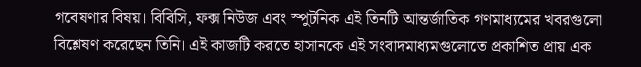গবেষণার বিষয়। বিবিসি, ফক্স নিউজ এবং স্পুটনিক এই তিনটি আন্তর্জাতিক গণমাধ্যমের খবরগুলো বিশ্লেষণ করেছেন তিনি। এই কাজটি করতে হাসানকে এই সংবাদমাধ্যমগুলোতে প্রকাশিত প্রায় এক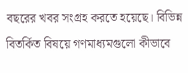বছরের খবর সংগ্রহ করতে হয়েছে। বিভিন্ন বিতর্কিত বিষয়ে গণমাধ্যমগুলো কীভাবে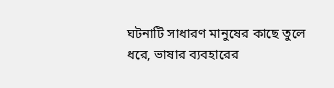ঘটনাটি সাধারণ মানুষের কাছে তুলে ধরে, ভাষার ব্যবহারের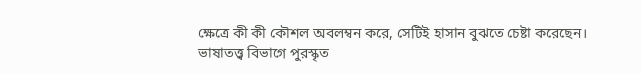ক্ষেত্রে কী কী কৌশল অবলম্বন করে, সেটিই হাসান বুঝতে চেষ্টা করেছেন।
ভাষাতত্ত্ব বিভাগে পুরস্কৃত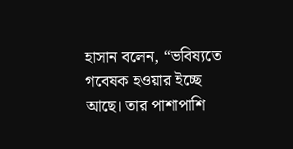হাসান বলেন, “ভবিষ্যতে গবেষক হওয়ার ইচ্ছে আছে। তার পাশাপাশি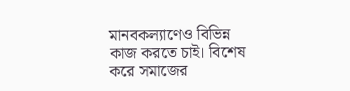মানবকল্যাণেও বিভিন্ন কাজ করতে চাই। বিশেষ করে সমাজের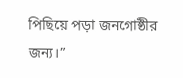পিছিয়ে পড়া জনগোষ্ঠীর জন্য।”